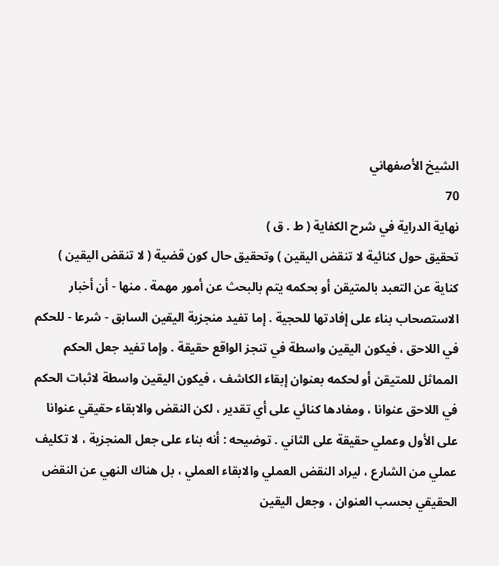الشيخ الأصفهاني
70
نهاية الدراية في شرح الكفاية ( ط . ق )
تحقيق حول كنائية لا تنقض اليقين ) وتحقيق حال كون قضية ( لا تنقض اليقين ) كناية عن التعبد بالمتيقن أو بحكمه يتم بالبحث عن أمور مهمة . منها - أن أخبار الاستصحاب بناء على إفادتها للحجية . إما تفيد منجزية اليقين السابق - شرعا - للحكم في اللاحق ، فيكون اليقين واسطة في تنجز الواقع حقيقة . وإما تفيد جعل الحكم المماثل للمتيقن أو لحكمه بعنوان إبقاء الكاشف ، فيكون اليقين واسطة لاثبات الحكم في اللاحق عنوانا ، ومفادها كنائي على أي تقدير ، لكن النقض والابقاء حقيقي عنوانا على الأول وعملي حقيقة على الثاني . توضيحه : أنه بناء على جعل المنجزية ، لا تكليف عملي من الشارع ، ليراد النقض العملي والابقاء العملي ، بل هناك النهي عن النقض الحقيقي بحسب العنوان ، وجعل اليقين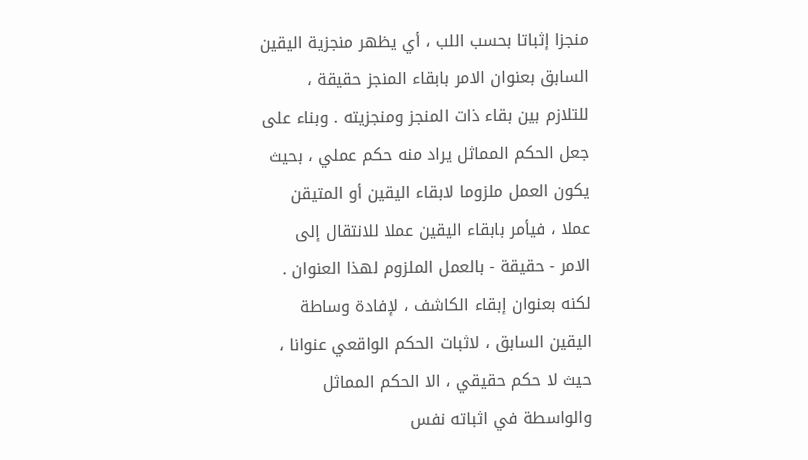منجزا إثباتا بحسب اللب ، أي يظهر منجزية اليقين السابق بعنوان الامر بابقاء المنجز حقيقة ، للتلازم بين بقاء ذات المنجز ومنجزيته . وبناء على جعل الحكم المماثل يراد منه حكم عملي ، بحيث يكون العمل ملزوما لابقاء اليقين أو المتيقن عملا ، فيأمر بابقاء اليقين عملا للانتقال إلى الامر - حقيقة - بالعمل الملزوم لهذا العنوان . لكنه بعنوان إبقاء الكاشف ، لإفادة وساطة اليقين السابق ، لاثبات الحكم الواقعي عنوانا ، حيث لا حكم حقيقي ، الا الحكم المماثل والواسطة في اثباته نفس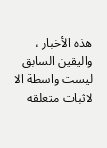هذه الأخبار ، واليقين السابق ليست واسطة الا لاثبات متعلقه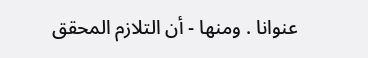عنوانا . ومنها - أن التلازم المحقق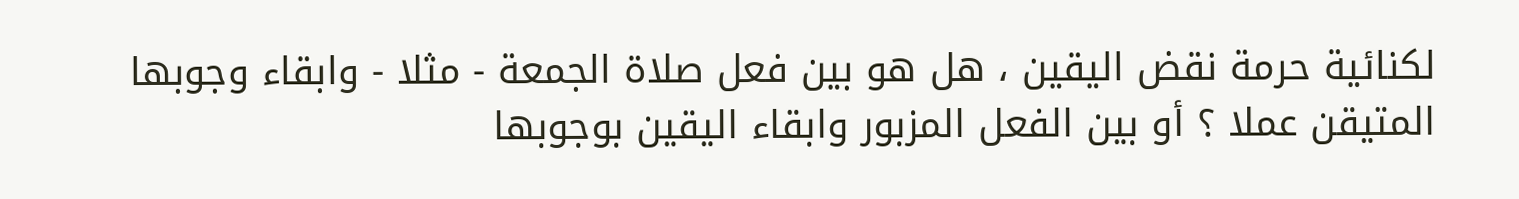لكنائية حرمة نقض اليقين ، هل هو بين فعل صلاة الجمعة - مثلا - وابقاء وجوبها المتيقن عملا ؟ أو بين الفعل المزبور وابقاء اليقين بوجوبها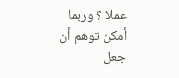عملا ؟ وربما أمكن توهم أن جعل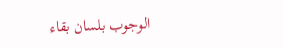الوجوب بلسان بقاء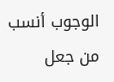الوجوب أنسب من جعل